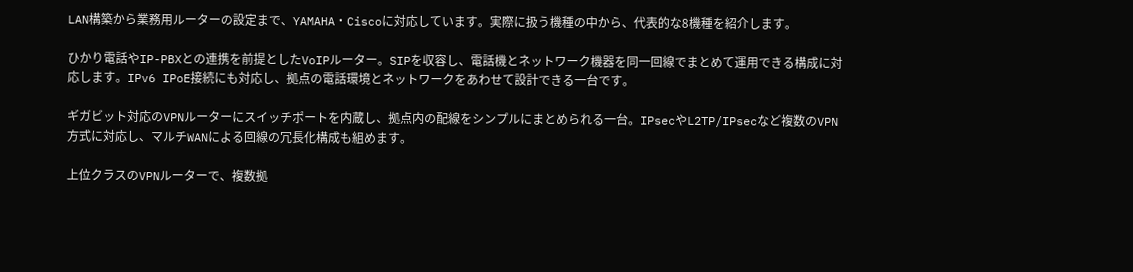LAN構築から業務用ルーターの設定まで、YAMAHA・Ciscoに対応しています。実際に扱う機種の中から、代表的な8機種を紹介します。

ひかり電話やIP-PBXとの連携を前提としたVoIPルーター。SIPを収容し、電話機とネットワーク機器を同一回線でまとめて運用できる構成に対応します。IPv6 IPoE接続にも対応し、拠点の電話環境とネットワークをあわせて設計できる一台です。

ギガビット対応のVPNルーターにスイッチポートを内蔵し、拠点内の配線をシンプルにまとめられる一台。IPsecやL2TP/IPsecなど複数のVPN方式に対応し、マルチWANによる回線の冗長化構成も組めます。

上位クラスのVPNルーターで、複数拠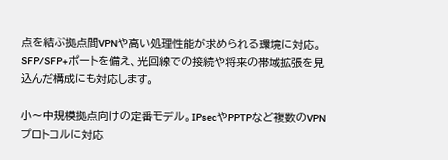点を結ぶ拠点間VPNや高い処理性能が求められる環境に対応。SFP/SFP+ポートを備え、光回線での接続や将来の帯域拡張を見込んだ構成にも対応します。

小〜中規模拠点向けの定番モデル。IPsecやPPTPなど複数のVPNプロトコルに対応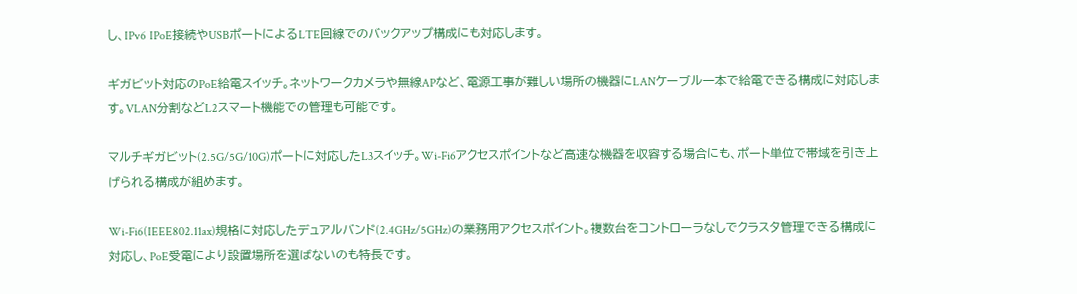し、IPv6 IPoE接続やUSBポートによるLTE回線でのバックアップ構成にも対応します。

ギガビット対応のPoE給電スイッチ。ネットワークカメラや無線APなど、電源工事が難しい場所の機器にLANケーブル一本で給電できる構成に対応します。VLAN分割などL2スマート機能での管理も可能です。

マルチギガビット(2.5G/5G/10G)ポートに対応したL3スイッチ。Wi-Fi6アクセスポイントなど高速な機器を収容する場合にも、ポート単位で帯域を引き上げられる構成が組めます。

Wi-Fi6(IEEE802.11ax)規格に対応したデュアルバンド(2.4GHz/5GHz)の業務用アクセスポイント。複数台をコントローラなしでクラスタ管理できる構成に対応し、PoE受電により設置場所を選ばないのも特長です。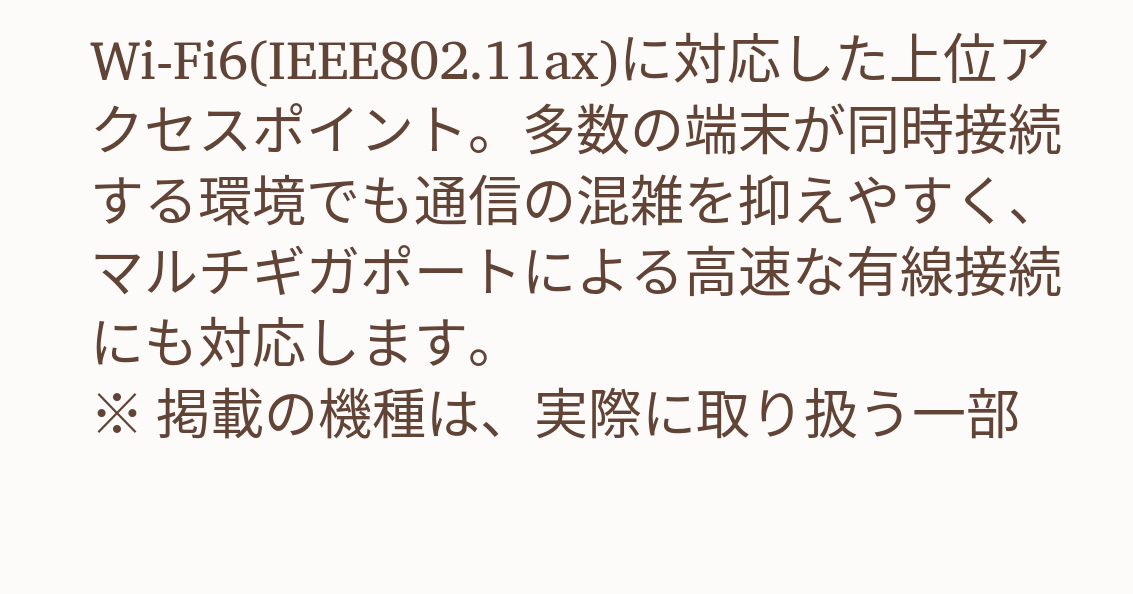Wi-Fi6(IEEE802.11ax)に対応した上位アクセスポイント。多数の端末が同時接続する環境でも通信の混雑を抑えやすく、マルチギガポートによる高速な有線接続にも対応します。
※ 掲載の機種は、実際に取り扱う一部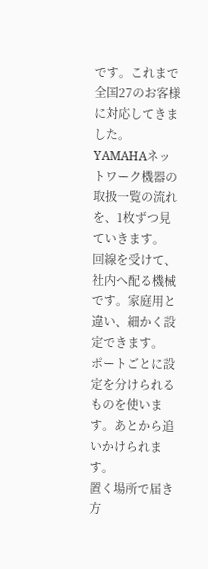です。これまで全国27のお客様に対応してきました。
YAMAHAネットワーク機器の取扱一覧の流れを、1枚ずつ見ていきます。
回線を受けて、社内へ配る機械です。家庭用と違い、細かく設定できます。
ポートごとに設定を分けられるものを使います。あとから追いかけられます。
置く場所で届き方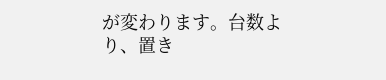が変わります。台数より、置き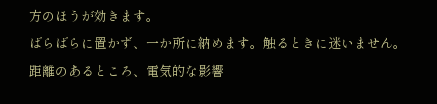方のほうが効きます。
ばらばらに置かず、一か所に納めます。触るときに迷いません。
距離のあるところ、電気的な影響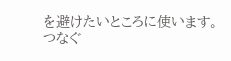を避けたいところに使います。
つなぐ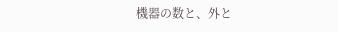機器の数と、外と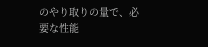のやり取りの量で、必要な性能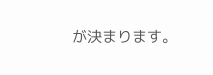が決まります。